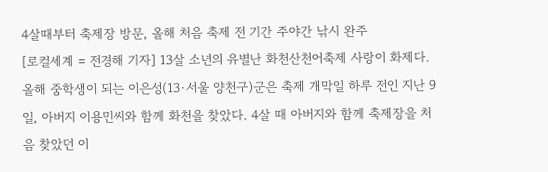4살때부터 축제장 방문, 올해 처음 축제 전 기간 주야간 낚시 완주
[로컬세계 = 전경해 기자] 13살 소년의 유별난 화천산천어축제 사랑이 화제다. 올해 중학생이 되는 이은성(13·서울 양천구)군은 축제 개막일 하루 전인 지난 9일, 아버지 이용민씨와 함께 화천을 찾았다. 4살 때 아버지와 함께 축제장을 처음 찾았던 이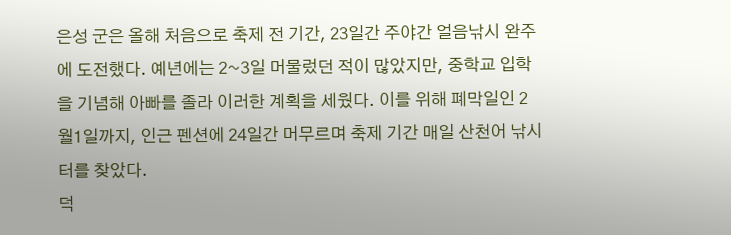은성 군은 올해 처음으로 축제 전 기간, 23일간 주야간 얼음낚시 완주에 도전했다. 예년에는 2~3일 머물렀던 적이 많았지만, 중학교 입학을 기념해 아빠를 졸라 이러한 계획을 세웠다. 이를 위해 폐막일인 2월1일까지, 인근 펜션에 24일간 머무르며 축제 기간 매일 산천어 낚시터를 찾았다.
덕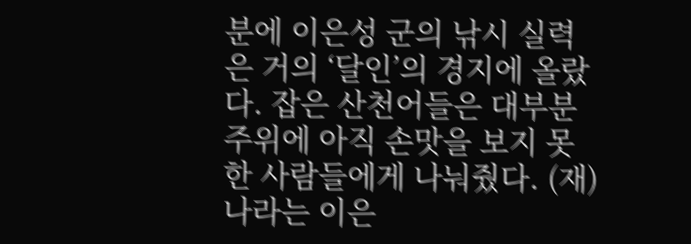분에 이은성 군의 낚시 실력은 거의 ‘달인’의 경지에 올랐다. 잡은 산천어들은 대부분 주위에 아직 손맛을 보지 못한 사람들에게 나눠줬다. (재)나라는 이은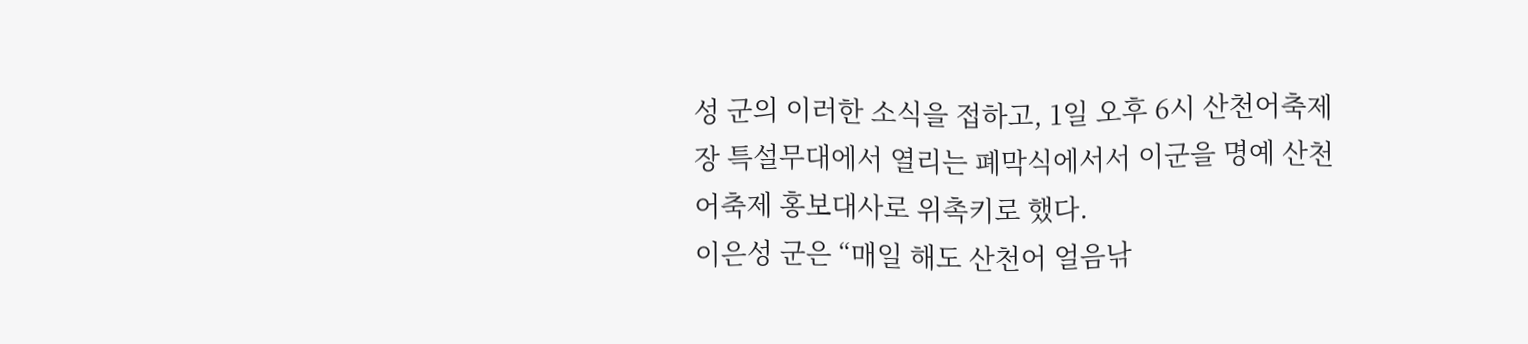성 군의 이러한 소식을 접하고, 1일 오후 6시 산천어축제장 특설무대에서 열리는 폐막식에서서 이군을 명예 산천어축제 홍보대사로 위촉키로 했다.
이은성 군은 “매일 해도 산천어 얼음낚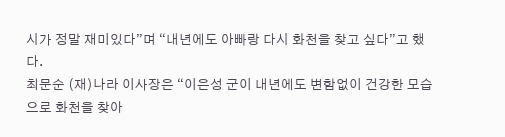시가 정말 재미있다”며 “내년에도 아빠랑 다시 화천을 찾고 싶다”고 했다.
최문순 (재)나라 이사장은 “이은성 군이 내년에도 변함없이 건강한 모습으로 화천을 찾아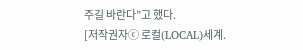주길 바란다”고 했다.
[저작권자ⓒ 로컬(LOCAL)세계.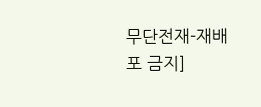무단전재-재배포 금지]